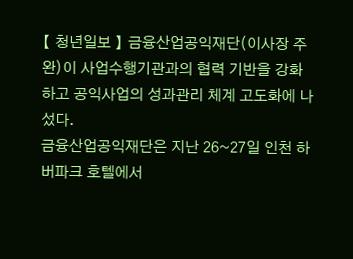【 청년일보 】 금융산업공익재단(이사장 주완)이 사업수행기관과의 협력 기반을 강화하고 공익사업의 성과관리 체계 고도화에 나섰다.
금융산업공익재단은 지난 26~27일 인천 하버파크 호텔에서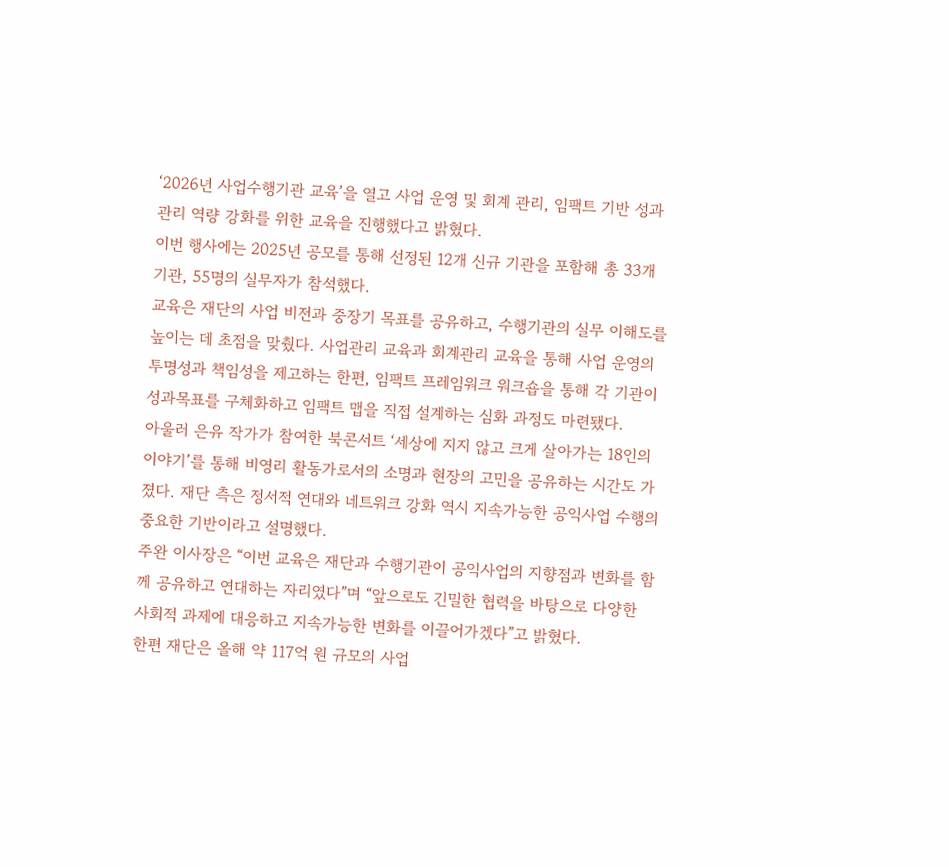‘2026년 사업수행기관 교육’을 열고 사업 운영 및 회계 관리, 임팩트 기반 성과관리 역량 강화를 위한 교육을 진행했다고 밝혔다.
이번 행사에는 2025년 공모를 통해 선정된 12개 신규 기관을 포함해 총 33개 기관, 55명의 실무자가 참석했다.
교육은 재단의 사업 비전과 중장기 목표를 공유하고, 수행기관의 실무 이해도를 높이는 데 초점을 맞췄다. 사업관리 교육과 회계관리 교육을 통해 사업 운영의 투명성과 책임성을 제고하는 한편, 임팩트 프레임워크 워크숍을 통해 각 기관이 성과목표를 구체화하고 임팩트 맵을 직접 설계하는 심화 과정도 마련됐다.
아울러 은유 작가가 참여한 북콘서트 ‘세상에 지지 않고 크게 살아가는 18인의 이야기’를 통해 비영리 활동가로서의 소명과 현장의 고민을 공유하는 시간도 가졌다. 재단 측은 정서적 연대와 네트워크 강화 역시 지속가능한 공익사업 수행의 중요한 기반이라고 설명했다.
주완 이사장은 “이번 교육은 재단과 수행기관이 공익사업의 지향점과 변화를 함께 공유하고 연대하는 자리였다”며 “앞으로도 긴밀한 협력을 바탕으로 다양한 사회적 과제에 대응하고 지속가능한 변화를 이끌어가겠다”고 밝혔다.
한편 재단은 올해 약 117억 원 규모의 사업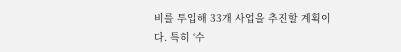비를 투입해 33개 사업을 추진할 계획이다. 특히 ‘수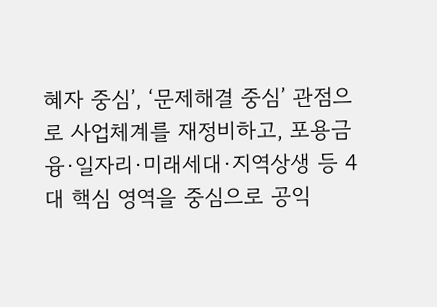혜자 중심’, ‘문제해결 중심’ 관점으로 사업체계를 재정비하고, 포용금융·일자리·미래세대·지역상생 등 4대 핵심 영역을 중심으로 공익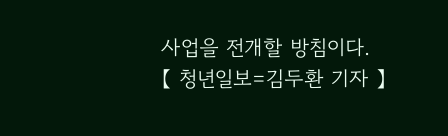사업을 전개할 방침이다.
【 청년일보=김두환 기자 】